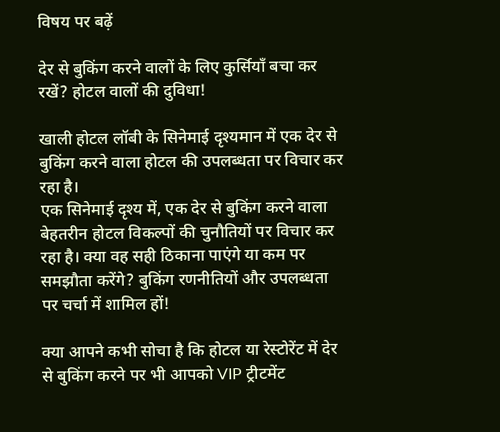विषय पर बढ़ें

देर से बुकिंग करने वालों के लिए कुर्सियाँ बचा कर रखें? होटल वालों की दुविधा!

खाली होटल लॉबी के सिनेमाई दृश्यमान में एक देर से बुकिंग करने वाला होटल की उपलब्धता पर विचार कर रहा है।
एक सिनेमाई दृश्य में, एक देर से बुकिंग करने वाला बेहतरीन होटल विकल्पों की चुनौतियों पर विचार कर रहा है। क्या वह सही ठिकाना पाएंगे या कम पर समझौता करेंगे? बुकिंग रणनीतियों और उपलब्धता पर चर्चा में शामिल हों!

क्या आपने कभी सोचा है कि होटल या रेस्टोरेंट में देर से बुकिंग करने पर भी आपको VIP ट्रीटमेंट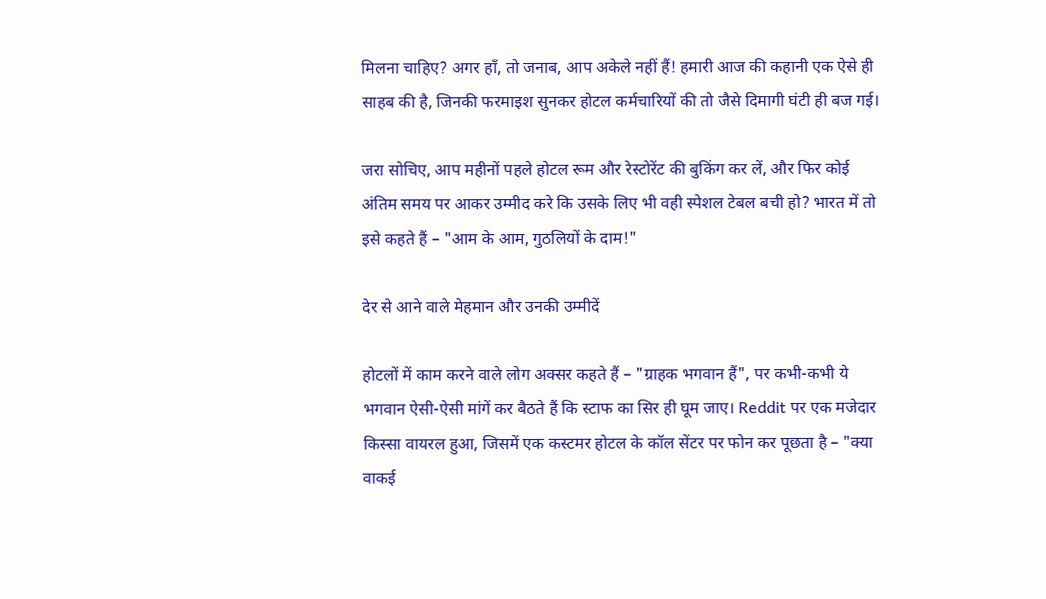मिलना चाहिए? अगर हाँ, तो जनाब, आप अकेले नहीं हैं! हमारी आज की कहानी एक ऐसे ही साहब की है, जिनकी फरमाइश सुनकर होटल कर्मचारियों की तो जैसे दिमागी घंटी ही बज गई।

जरा सोचिए, आप महीनों पहले होटल रूम और रेस्टोरेंट की बुकिंग कर लें, और फिर कोई अंतिम समय पर आकर उम्मीद करे कि उसके लिए भी वही स्पेशल टेबल बची हो? भारत में तो इसे कहते हैं – "आम के आम, गुठलियों के दाम!"

देर से आने वाले मेहमान और उनकी उम्मीदें

होटलों में काम करने वाले लोग अक्सर कहते हैं – "ग्राहक भगवान हैं", पर कभी-कभी ये भगवान ऐसी-ऐसी मांगें कर बैठते हैं कि स्टाफ का सिर ही घूम जाए। Reddit पर एक मजेदार किस्सा वायरल हुआ, जिसमें एक कस्टमर होटल के कॉल सेंटर पर फोन कर पूछता है – "क्या वाकई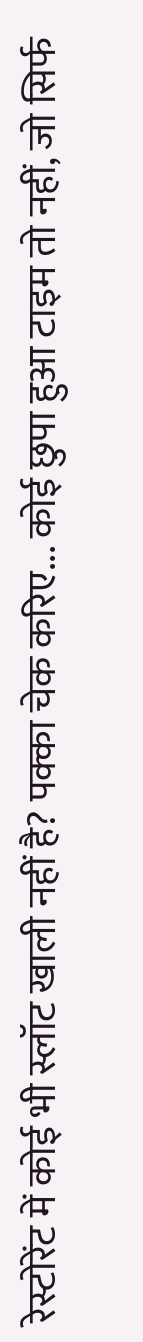रेस्टोरेंट में कोई भी स्लॉट खाली नहीं है? पक्का चेक करिए... कोई छुपा हुआ टाइम तो नहीं, जो सिर्फ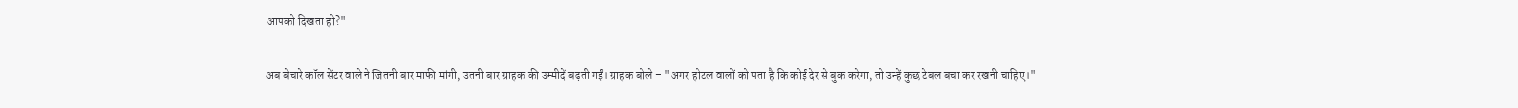आपको दिखता हो?"

अब बेचारे कॉल सेंटर वाले ने जितनी बार माफी मांगी, उतनी बार ग्राहक की उम्मीदें बढ़ती गईं। ग्राहक बोले – "अगर होटल वालों को पता है कि कोई देर से बुक करेगा, तो उन्हें कुछ टेबल बचा कर रखनी चाहिए।"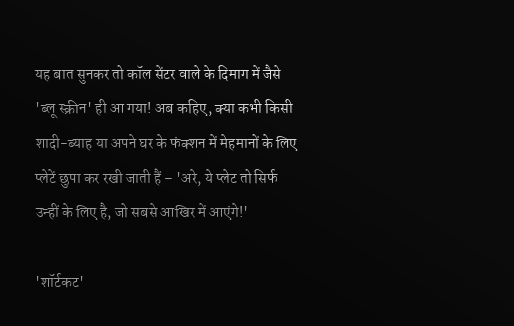यह बात सुनकर तो कॉल सेंटर वाले के दिमाग में जैसे 'ब्लू स्क्रीन' ही आ गया! अब कहिए, क्या कभी किसी शादी-ब्याह या अपने घर के फंक्शन में मेहमानों के लिए प्लेटें छुपा कर रखी जाती हैं – 'अरे, ये प्लेट तो सिर्फ उन्हीं के लिए है, जो सबसे आखिर में आएंगे!'

'शॉर्टकट'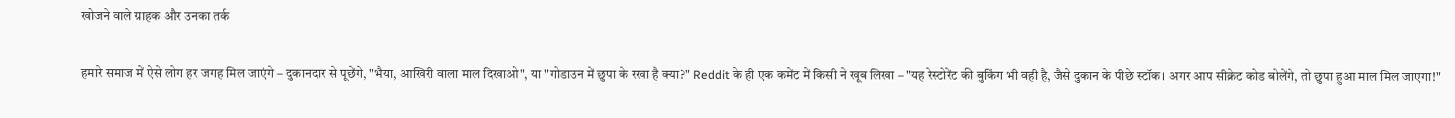खोजने वाले ग्राहक और उनका तर्क

हमारे समाज में ऐसे लोग हर जगह मिल जाएंगे – दुकानदार से पूछेंगे, "भैया, आखिरी वाला माल दिखाओ", या "गोडाउन में छुपा के रखा है क्या?" Reddit के ही एक कमेंट में किसी ने खूब लिखा – "यह रेस्टोरेंट की बुकिंग भी वही है, जैसे दुकान के पीछे स्टॉक। अगर आप सीक्रेट कोड बोलेंगे, तो छुपा हुआ माल मिल जाएगा!"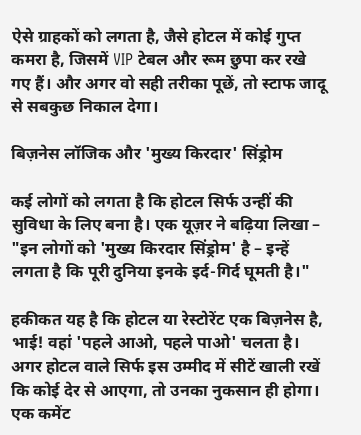ऐसे ग्राहकों को लगता है, जैसे होटल में कोई गुप्त कमरा है, जिसमें VIP टेबल और रूम छुपा कर रखे गए हैं। और अगर वो सही तरीका पूछें, तो स्टाफ जादू से सबकुछ निकाल देगा।

बिज़नेस लॉजिक और 'मुख्य किरदार' सिंड्रोम

कई लोगों को लगता है कि होटल सिर्फ उन्हीं की सुविधा के लिए बना है। एक यूज़र ने बढ़िया लिखा – "इन लोगों को 'मुख्य किरदार सिंड्रोम' है – इन्हें लगता है कि पूरी दुनिया इनके इर्द-गिर्द घूमती है।"

हकीकत यह है कि होटल या रेस्टोरेंट एक बिज़नेस है, भाई! वहां 'पहले आओ, पहले पाओ' चलता है। अगर होटल वाले सिर्फ इस उम्मीद में सीटें खाली रखें कि कोई देर से आएगा, तो उनका नुकसान ही होगा। एक कमेंट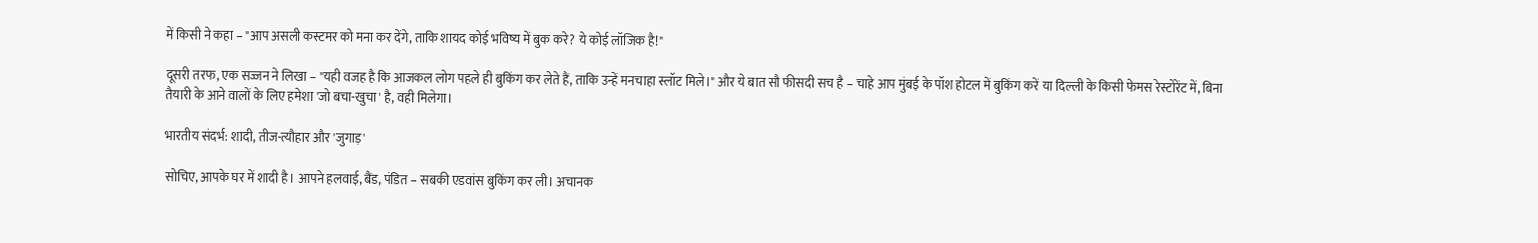में किसी ने कहा – "आप असली कस्टमर को मना कर देंगे, ताकि शायद कोई भविष्य में बुक करे? ये कोई लॉजिक है!"

दूसरी तरफ, एक सज्जन ने लिखा – "यही वजह है कि आजकल लोग पहले ही बुकिंग कर लेते हैं, ताकि उन्हें मनचाहा स्लॉट मिले।" और ये बात सौ फीसदी सच है – चाहे आप मुंबई के पॉश होटल में बुकिंग करें या दिल्ली के किसी फेमस रेस्टोरेंट में, बिना तैयारी के आने वालों के लिए हमेशा 'जो बचा-खुचा' है, वही मिलेगा।

भारतीय संदर्भ: शादी, तीज-त्यौहार और 'जुगाड़'

सोचिए, आपके घर में शादी है। आपने हलवाई, बैंड, पंडित – सबकी एडवांस बुकिंग कर ली। अचानक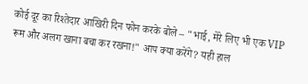कोई दूर का रिश्तेदार आखिरी दिन फोन करके बोले – "भाई, मेरे लिए भी एक VIP रूम और अलग खाना बचा कर रखना!" आप क्या करेंगे? यही हाल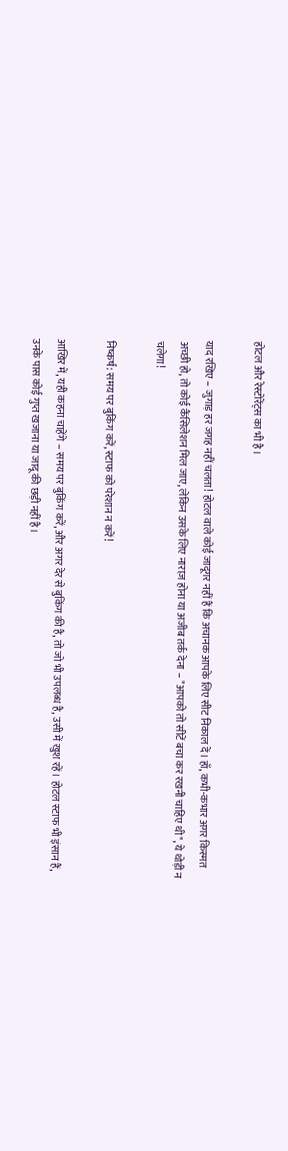होटल और रेस्टोरेंट्स का भी है।

याद रखिए – जुगाड़ हर जगह नहीं चलता! होटल वाले कोई जादूगर नहीं हैं कि अचानक आपके लिए सीट निकाल दें। हाँ, कभी-कभार अगर किस्मत अच्छी हो, तो कोई कैंसिलेशन मिल जाए, लेकिन उसके लिए नाराज़ होना या अजीब तर्क देना – "आपको तो सीटें बचा कर रखनी चाहिए थी", ये थोड़ी न चलेगा!

निष्कर्ष: समय पर बुकिंग करें, स्टाफ को परेशान न करें!

आखिर में, यही कहना चाहेंगे – समय पर बुकिंग करें, और अगर देर से बुकिंग की है, तो जो भी उपलब्ध है, उसी में खुश रहें। होटल स्टाफ भी इंसान हैं, उनके पास कोई गुप्त खजाना या जादू की छड़ी नहीं है।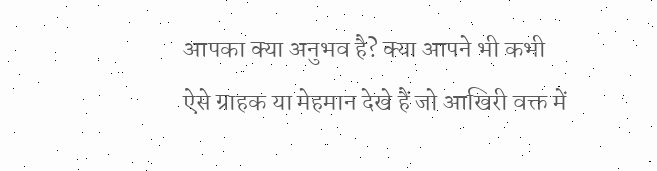आपका क्या अनुभव है? क्या आपने भी कभी ऐसे ग्राहक या मेहमान देखे हैं जो आखिरी वक्त में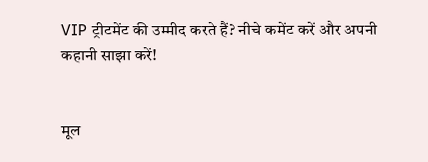VIP ट्रीटमेंट की उम्मीद करते हैं? नीचे कमेंट करें और अपनी कहानी साझा करें!


मूल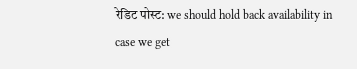रेडिट पोस्ट: we should hold back availability in case we get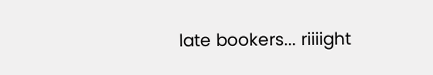late bookers... riiiight